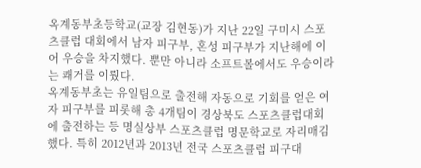옥계동부초등학교(교장 김현동)가 지난 22일 구미시 스포츠클럽 대회에서 남자 피구부, 혼성 피구부가 지난해에 이어 우승을 차지했다. 뿐만 아니라 소프트볼에서도 우승이라는 쾌거를 이뤘다.
옥계동부초는 유일팀으로 출전해 자동으로 기회를 얻은 여자 피구부를 피롯해 총 4개팀이 경상북도 스포츠클럽대회에 출전하는 등 명실상부 스포츠클럽 명문학교로 자리매김했다. 특히 2012년과 2013년 전국 스포츠클럽 피구대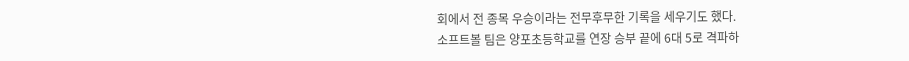회에서 전 종목 우승이라는 전무후무한 기록을 세우기도 했다.
소프트볼 팀은 양포초등학교를 연장 승부 끝에 6대 5로 격파하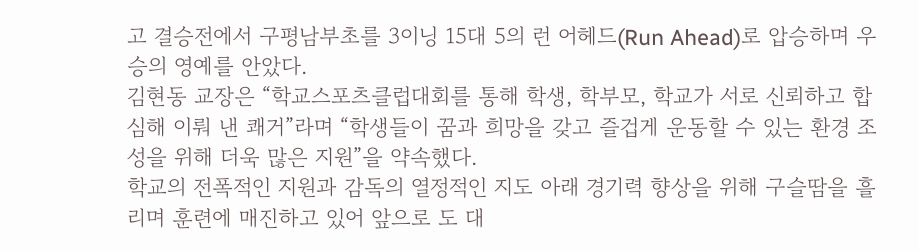고 결승전에서 구평남부초를 3이닝 15대 5의 런 어헤드(Run Ahead)로 압승하며 우승의 영예를 안았다.
김현동 교장은 “학교스포츠클럽대회를 통해 학생, 학부모, 학교가 서로 신뢰하고 합심해 이뤄 낸 쾌거”라며 “학생들이 꿈과 희망을 갖고 즐겁게 운동할 수 있는 환경 조성을 위해 더욱 많은 지원”을 약속했다.
학교의 전폭적인 지원과 감독의 열정적인 지도 아래 경기력 향상을 위해 구슬땀을 흘리며 훈련에 매진하고 있어 앞으로 도 대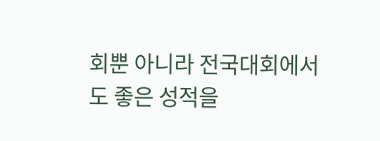회뿐 아니라 전국대회에서도 좋은 성적을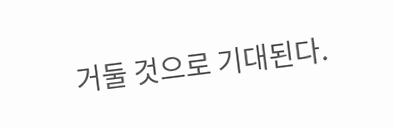거둘 것으로 기대된다.